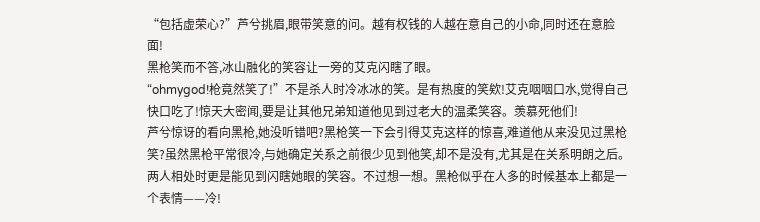“包括虚荣心?”芦兮挑眉,眼带笑意的问。越有权钱的人越在意自己的小命,同时还在意脸面!
黑枪笑而不答,冰山融化的笑容让一旁的艾克闪瞎了眼。
“ohmygod!枪竟然笑了!”不是杀人时冷冰冰的笑。是有热度的笑欸!艾克咽咽口水,觉得自己快口吃了!惊天大密闻,要是让其他兄弟知道他见到过老大的温柔笑容。羡慕死他们!
芦兮惊讶的看向黑枪,她没听错吧?黑枪笑一下会引得艾克这样的惊喜,难道他从来没见过黑枪笑?虽然黑枪平常很冷,与她确定关系之前很少见到他笑,却不是没有,尤其是在关系明朗之后。两人相处时更是能见到闪瞎她眼的笑容。不过想一想。黑枪似乎在人多的时候基本上都是一个表情——冷!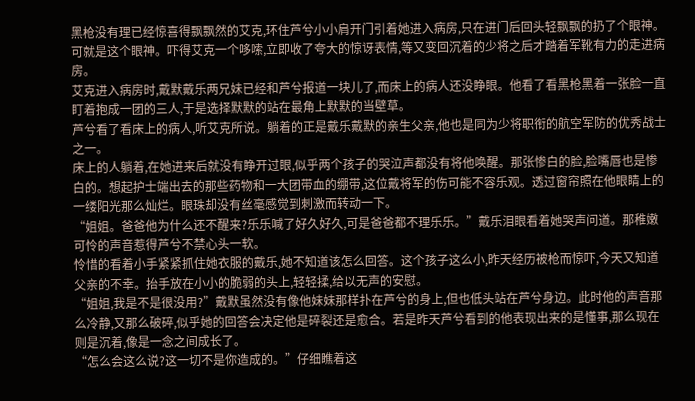黑枪没有理已经惊喜得飘飘然的艾克,环住芦兮小小肩开门引着她进入病房,只在进门后回头轻飘飘的扔了个眼神。可就是这个眼神。吓得艾克一个哆嗦,立即收了夸大的惊讶表情,等又变回沉着的少将之后才踏着军靴有力的走进病房。
艾克进入病房时,戴默戴乐两兄妹已经和芦兮报道一块儿了,而床上的病人还没睁眼。他看了看黑枪黑着一张脸一直盯着抱成一团的三人,于是选择默默的站在最角上默默的当壁草。
芦兮看了看床上的病人,听艾克所说。躺着的正是戴乐戴默的亲生父亲,他也是同为少将职衔的航空军防的优秀战士之一。
床上的人躺着,在她进来后就没有睁开过眼,似乎两个孩子的哭泣声都没有将他唤醒。那张惨白的脸,脸嘴唇也是惨白的。想起护士端出去的那些药物和一大团带血的绷带,这位戴将军的伤可能不容乐观。透过窗帘照在他眼睛上的一缕阳光那么灿烂。眼珠却没有丝毫感觉到刺激而转动一下。
“姐姐。爸爸他为什么还不醒来?乐乐喊了好久好久,可是爸爸都不理乐乐。”戴乐泪眼看着她哭声问道。那稚嫩可怜的声音惹得芦兮不禁心头一软。
怜惜的看着小手紧紧抓住她衣服的戴乐,她不知道该怎么回答。这个孩子这么小,昨天经历被枪而惊吓,今天又知道父亲的不幸。抬手放在小小的脆弱的头上,轻轻揉,给以无声的安慰。
“姐姐,我是不是很没用?”戴默虽然没有像他妹妹那样扑在芦兮的身上,但也低头站在芦兮身边。此时他的声音那么冷静,又那么破碎,似乎她的回答会决定他是碎裂还是愈合。若是昨天芦兮看到的他表现出来的是懂事,那么现在则是沉着,像是一念之间成长了。
“怎么会这么说?这一切不是你造成的。”仔细瞧着这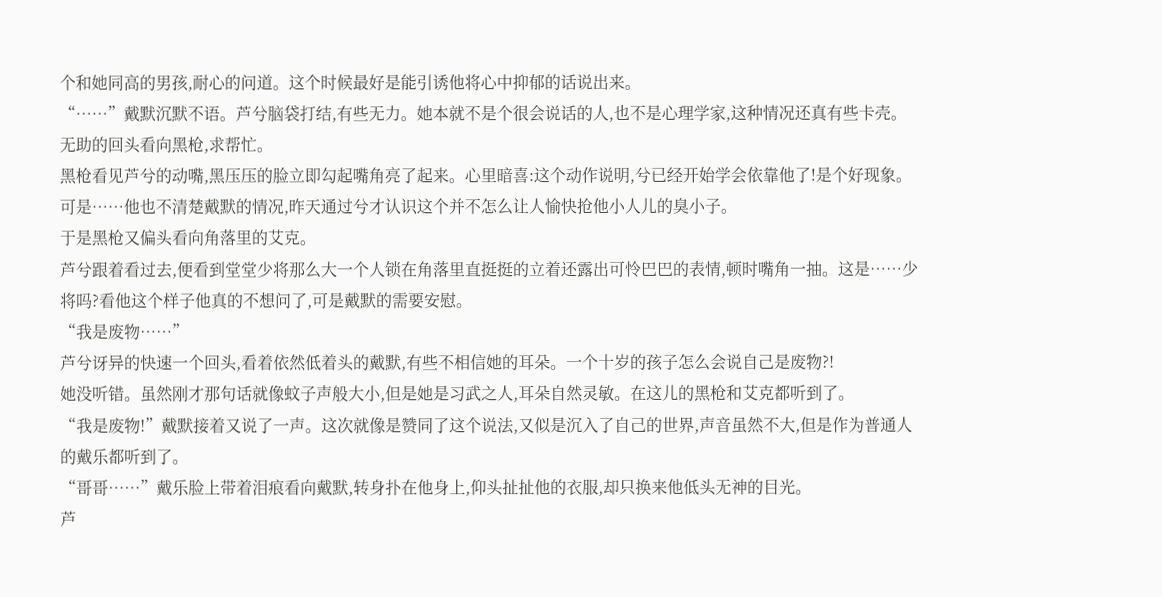个和她同高的男孩,耐心的问道。这个时候最好是能引诱他将心中抑郁的话说出来。
“……”戴默沉默不语。芦兮脑袋打结,有些无力。她本就不是个很会说话的人,也不是心理学家,这种情况还真有些卡壳。无助的回头看向黑枪,求帮忙。
黑枪看见芦兮的动嘴,黑压压的脸立即勾起嘴角亮了起来。心里暗喜:这个动作说明,兮已经开始学会依靠他了!是个好现象。
可是……他也不清楚戴默的情况,昨天通过兮才认识这个并不怎么让人愉快抢他小人儿的臭小子。
于是黑枪又偏头看向角落里的艾克。
芦兮跟着看过去,便看到堂堂少将那么大一个人锁在角落里直挺挺的立着还露出可怜巴巴的表情,顿时嘴角一抽。这是……少将吗?看他这个样子他真的不想问了,可是戴默的需要安慰。
“我是废物……”
芦兮讶异的快速一个回头,看着依然低着头的戴默,有些不相信她的耳朵。一个十岁的孩子怎么会说自己是废物?!
她没听错。虽然刚才那句话就像蚊子声般大小,但是她是习武之人,耳朵自然灵敏。在这儿的黑枪和艾克都听到了。
“我是废物!”戴默接着又说了一声。这次就像是赞同了这个说法,又似是沉入了自己的世界,声音虽然不大,但是作为普通人的戴乐都听到了。
“哥哥……”戴乐脸上带着泪痕看向戴默,转身扑在他身上,仰头扯扯他的衣服,却只换来他低头无神的目光。
芦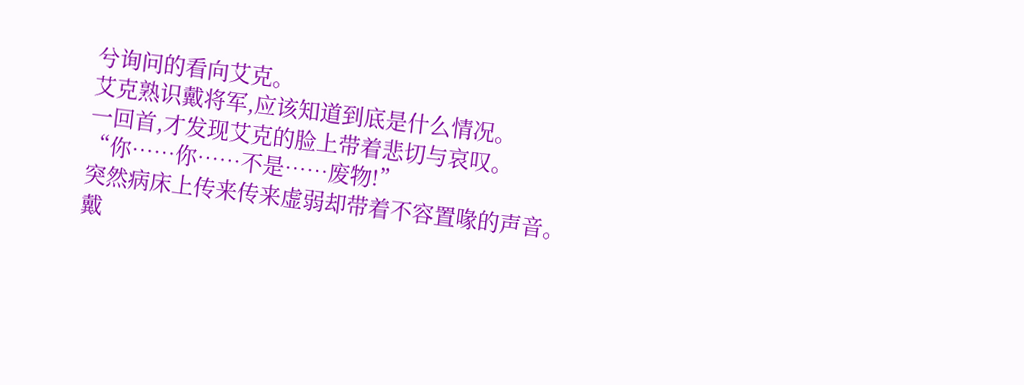兮询问的看向艾克。
艾克熟识戴将军,应该知道到底是什么情况。
一回首,才发现艾克的脸上带着悲切与哀叹。
“你……你……不是……废物!”
突然病床上传来传来虚弱却带着不容置喙的声音。
戴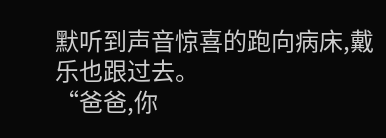默听到声音惊喜的跑向病床,戴乐也跟过去。
“爸爸,你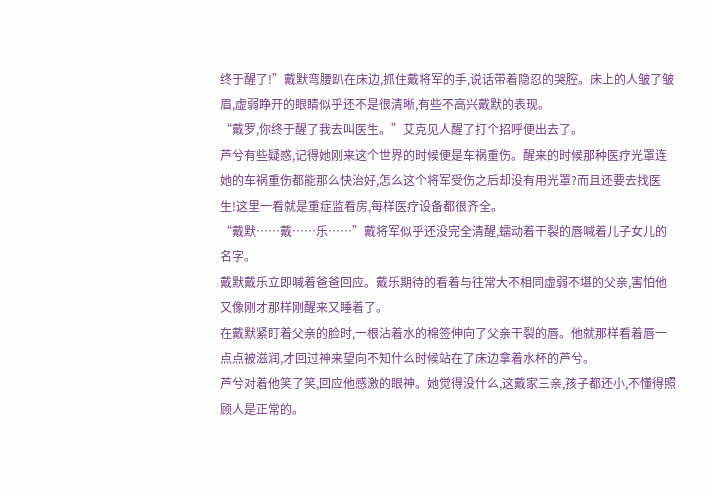终于醒了!”戴默弯腰趴在床边,抓住戴将军的手,说话带着隐忍的哭腔。床上的人皱了皱眉,虚弱睁开的眼睛似乎还不是很清晰,有些不高兴戴默的表现。
“戴罗,你终于醒了我去叫医生。”艾克见人醒了打个招呼便出去了。
芦兮有些疑惑,记得她刚来这个世界的时候便是车祸重伤。醒来的时候那种医疗光罩连她的车祸重伤都能那么快治好,怎么这个将军受伤之后却没有用光罩?而且还要去找医生!这里一看就是重症监看房,每样医疗设备都很齐全。
“戴默……戴……乐……”戴将军似乎还没完全清醒,蠕动着干裂的唇喊着儿子女儿的名字。
戴默戴乐立即喊着爸爸回应。戴乐期待的看着与往常大不相同虚弱不堪的父亲,害怕他又像刚才那样刚醒来又睡着了。
在戴默紧盯着父亲的脸时,一根沾着水的棉签伸向了父亲干裂的唇。他就那样看着唇一点点被滋润,才回过神来望向不知什么时候站在了床边拿着水杯的芦兮。
芦兮对着他笑了笑,回应他感激的眼神。她觉得没什么,这戴家三亲,孩子都还小,不懂得照顾人是正常的。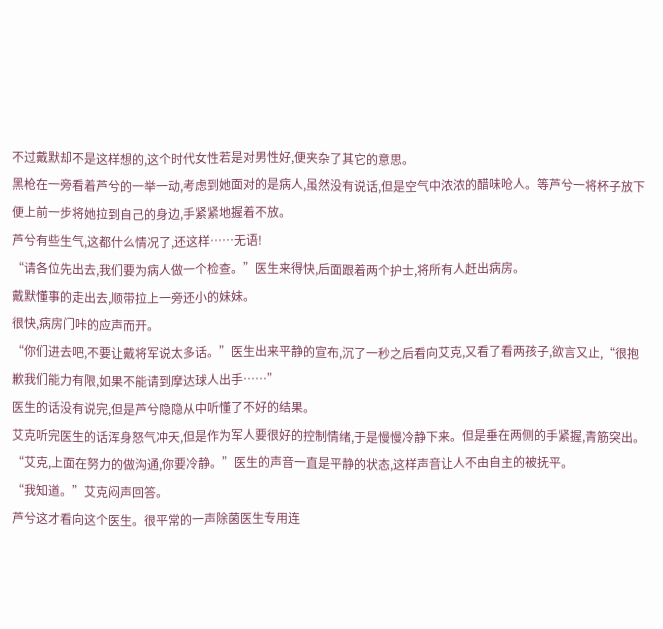不过戴默却不是这样想的,这个时代女性若是对男性好,便夹杂了其它的意思。
黑枪在一旁看着芦兮的一举一动,考虑到她面对的是病人,虽然没有说话,但是空气中浓浓的醋味呛人。等芦兮一将杯子放下便上前一步将她拉到自己的身边,手紧紧地握着不放。
芦兮有些生气,这都什么情况了,还这样……无语!
“请各位先出去,我们要为病人做一个检查。”医生来得快,后面跟着两个护士,将所有人赶出病房。
戴默懂事的走出去,顺带拉上一旁还小的妹妹。
很快,病房门咔的应声而开。
“你们进去吧,不要让戴将军说太多话。”医生出来平静的宣布,沉了一秒之后看向艾克,又看了看两孩子,欲言又止,“很抱歉我们能力有限,如果不能请到摩达球人出手……”
医生的话没有说完,但是芦兮隐隐从中听懂了不好的结果。
艾克听完医生的话浑身怒气冲天,但是作为军人要很好的控制情绪,于是慢慢冷静下来。但是垂在两侧的手紧握,青筋突出。
“艾克,上面在努力的做沟通,你要冷静。”医生的声音一直是平静的状态,这样声音让人不由自主的被抚平。
“我知道。”艾克闷声回答。
芦兮这才看向这个医生。很平常的一声除菌医生专用连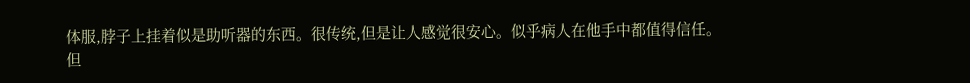体服,脖子上挂着似是助听器的东西。很传统,但是让人感觉很安心。似乎病人在他手中都值得信任。
但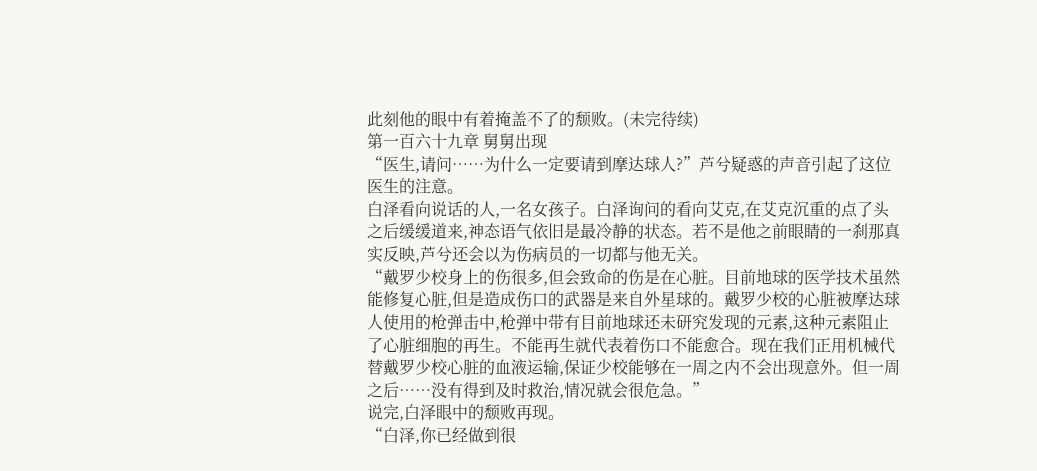此刻他的眼中有着掩盖不了的颓败。(未完待续)
第一百六十九章 舅舅出现
“医生,请问……为什么一定要请到摩达球人?”芦兮疑惑的声音引起了这位医生的注意。
白泽看向说话的人,一名女孩子。白泽询问的看向艾克,在艾克沉重的点了头之后缓缓道来,神态语气依旧是最冷静的状态。若不是他之前眼睛的一刹那真实反映,芦兮还会以为伤病员的一切都与他无关。
“戴罗少校身上的伤很多,但会致命的伤是在心脏。目前地球的医学技术虽然能修复心脏,但是造成伤口的武器是来自外星球的。戴罗少校的心脏被摩达球人使用的枪弹击中,枪弹中带有目前地球还未研究发现的元素,这种元素阻止了心脏细胞的再生。不能再生就代表着伤口不能愈合。现在我们正用机械代替戴罗少校心脏的血液运输,保证少校能够在一周之内不会出现意外。但一周之后……没有得到及时救治,情况就会很危急。”
说完,白泽眼中的颓败再现。
“白泽,你已经做到很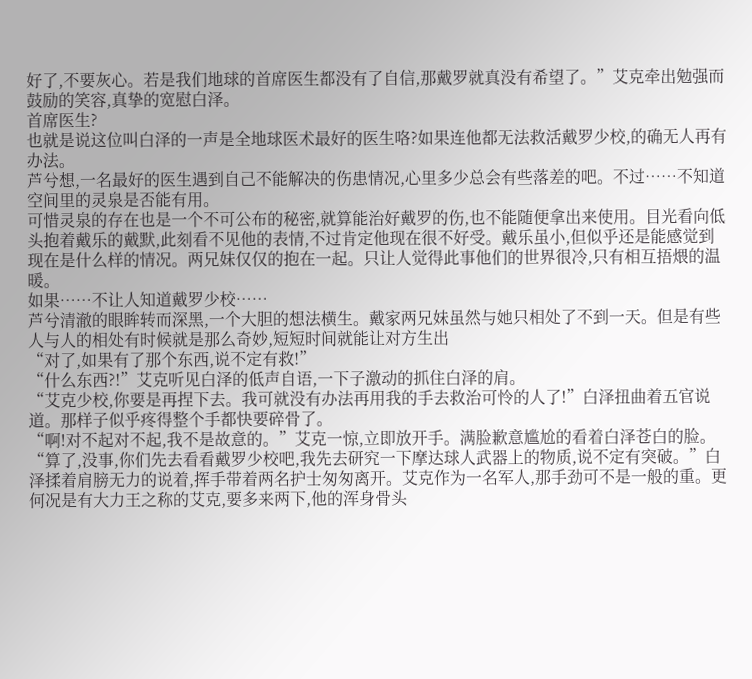好了,不要灰心。若是我们地球的首席医生都没有了自信,那戴罗就真没有希望了。”艾克牵出勉强而鼓励的笑容,真挚的宽慰白泽。
首席医生?
也就是说这位叫白泽的一声是全地球医术最好的医生咯?如果连他都无法救活戴罗少校,的确无人再有办法。
芦兮想,一名最好的医生遇到自己不能解决的伤患情况,心里多少总会有些落差的吧。不过……不知道空间里的灵泉是否能有用。
可惜灵泉的存在也是一个不可公布的秘密,就算能治好戴罗的伤,也不能随便拿出来使用。目光看向低头抱着戴乐的戴默,此刻看不见他的表情,不过肯定他现在很不好受。戴乐虽小,但似乎还是能感觉到现在是什么样的情况。两兄妹仅仅的抱在一起。只让人觉得此事他们的世界很冷,只有相互捂煨的温暖。
如果……不让人知道戴罗少校……
芦兮清澈的眼眸转而深黑,一个大胆的想法横生。戴家两兄妹虽然与她只相处了不到一天。但是有些人与人的相处有时候就是那么奇妙,短短时间就能让对方生出
“对了,如果有了那个东西,说不定有救!”
“什么东西?!”艾克听见白泽的低声自语,一下子激动的抓住白泽的肩。
“艾克少校,你要是再捏下去。我可就没有办法再用我的手去救治可怜的人了!”白泽扭曲着五官说道。那样子似乎疼得整个手都快要碎骨了。
“啊!对不起对不起,我不是故意的。”艾克一惊,立即放开手。满脸歉意尴尬的看着白泽苍白的脸。
“算了,没事,你们先去看看戴罗少校吧,我先去研究一下摩达球人武器上的物质,说不定有突破。”白泽揉着肩膀无力的说着,挥手带着两名护士匆匆离开。艾克作为一名军人,那手劲可不是一般的重。更何况是有大力王之称的艾克,要多来两下,他的浑身骨头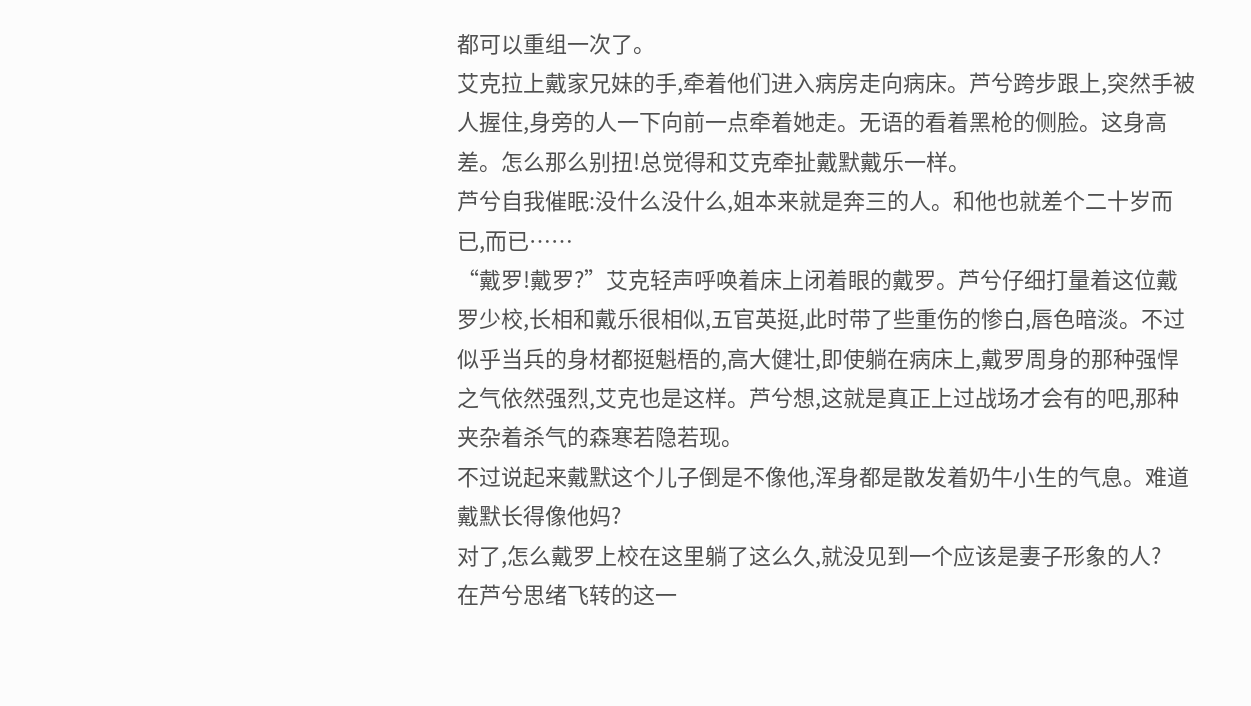都可以重组一次了。
艾克拉上戴家兄妹的手,牵着他们进入病房走向病床。芦兮跨步跟上,突然手被人握住,身旁的人一下向前一点牵着她走。无语的看着黑枪的侧脸。这身高差。怎么那么别扭!总觉得和艾克牵扯戴默戴乐一样。
芦兮自我催眠:没什么没什么,姐本来就是奔三的人。和他也就差个二十岁而已,而已……
“戴罗!戴罗?”艾克轻声呼唤着床上闭着眼的戴罗。芦兮仔细打量着这位戴罗少校,长相和戴乐很相似,五官英挺,此时带了些重伤的惨白,唇色暗淡。不过似乎当兵的身材都挺魁梧的,高大健壮,即使躺在病床上,戴罗周身的那种强悍之气依然强烈,艾克也是这样。芦兮想,这就是真正上过战场才会有的吧,那种夹杂着杀气的森寒若隐若现。
不过说起来戴默这个儿子倒是不像他,浑身都是散发着奶牛小生的气息。难道戴默长得像他妈?
对了,怎么戴罗上校在这里躺了这么久,就没见到一个应该是妻子形象的人?
在芦兮思绪飞转的这一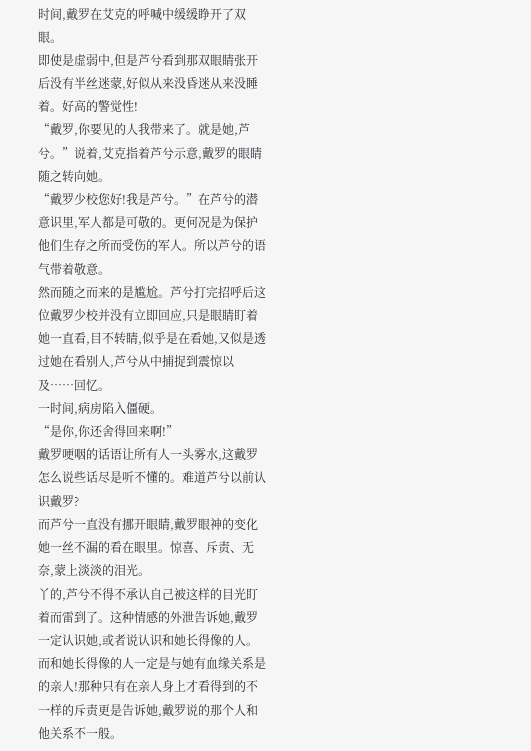时间,戴罗在艾克的呼喊中缓缓睁开了双眼。
即使是虚弱中,但是芦兮看到那双眼睛张开后没有半丝迷蒙,好似从来没昏迷从来没睡着。好高的警觉性!
“戴罗,你要见的人我带来了。就是她,芦兮。”说着,艾克指着芦兮示意,戴罗的眼睛随之转向她。
“戴罗少校您好!我是芦兮。”在芦兮的潜意识里,军人都是可敬的。更何况是为保护他们生存之所而受伤的军人。所以芦兮的语气带着敬意。
然而随之而来的是尴尬。芦兮打完招呼后这位戴罗少校并没有立即回应,只是眼睛盯着她一直看,目不转睛,似乎是在看她,又似是透过她在看别人,芦兮从中捕捉到震惊以及……回忆。
一时间,病房陷入僵硬。
“是你,你还舍得回来啊!”
戴罗哽咽的话语让所有人一头雾水,这戴罗怎么说些话尽是听不懂的。难道芦兮以前认识戴罗?
而芦兮一直没有挪开眼睛,戴罗眼神的变化她一丝不漏的看在眼里。惊喜、斥责、无奈,蒙上淡淡的泪光。
丫的,芦兮不得不承认自己被这样的目光盯着而雷到了。这种情感的外泄告诉她,戴罗一定认识她,或者说认识和她长得像的人。而和她长得像的人一定是与她有血缘关系是的亲人!那种只有在亲人身上才看得到的不一样的斥责更是告诉她,戴罗说的那个人和他关系不一般。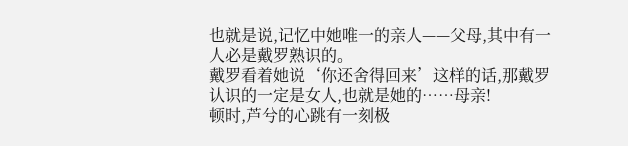也就是说,记忆中她唯一的亲人——父母,其中有一人必是戴罗熟识的。
戴罗看着她说‘你还舍得回来’这样的话,那戴罗认识的一定是女人,也就是她的……母亲!
顿时,芦兮的心跳有一刻极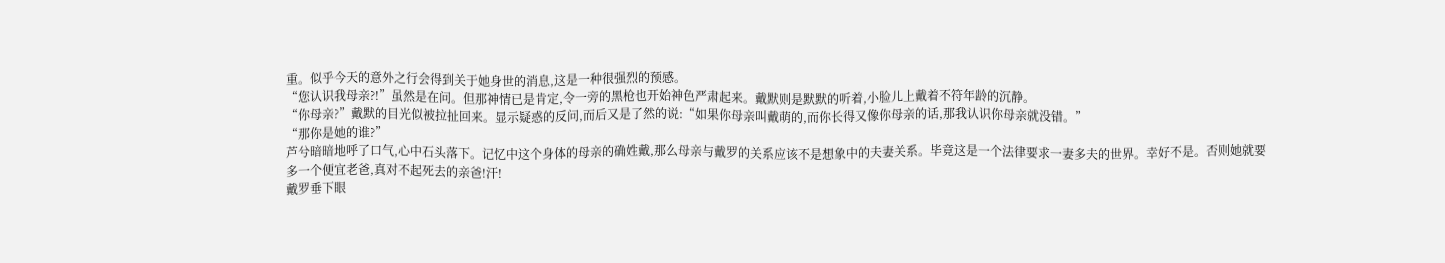重。似乎今天的意外之行会得到关于她身世的消息,这是一种很强烈的预感。
“您认识我母亲?!”虽然是在问。但那神情已是肯定,令一旁的黑枪也开始神色严肃起来。戴默则是默默的听着,小脸儿上戴着不符年龄的沉静。
“你母亲?”戴默的目光似被拉扯回来。显示疑惑的反问,而后又是了然的说:“如果你母亲叫戴萌的,而你长得又像你母亲的话,那我认识你母亲就没错。”
“那你是她的谁?”
芦兮暗暗地呼了口气,心中石头落下。记忆中这个身体的母亲的确姓戴,那么母亲与戴罗的关系应该不是想象中的夫妻关系。毕竟这是一个法律要求一妻多夫的世界。幸好不是。否则她就要多一个便宜老爸,真对不起死去的亲爸!汗!
戴罗垂下眼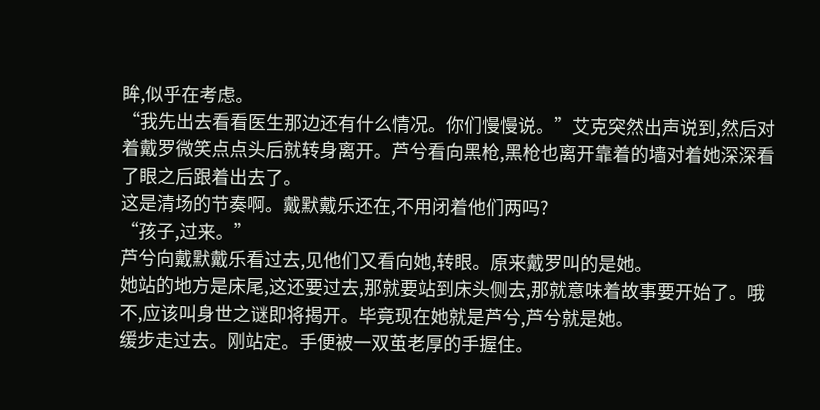眸,似乎在考虑。
“我先出去看看医生那边还有什么情况。你们慢慢说。”艾克突然出声说到,然后对着戴罗微笑点点头后就转身离开。芦兮看向黑枪,黑枪也离开靠着的墙对着她深深看了眼之后跟着出去了。
这是清场的节奏啊。戴默戴乐还在,不用闭着他们两吗?
“孩子,过来。”
芦兮向戴默戴乐看过去,见他们又看向她,转眼。原来戴罗叫的是她。
她站的地方是床尾,这还要过去,那就要站到床头侧去,那就意味着故事要开始了。哦不,应该叫身世之谜即将揭开。毕竟现在她就是芦兮,芦兮就是她。
缓步走过去。刚站定。手便被一双茧老厚的手握住。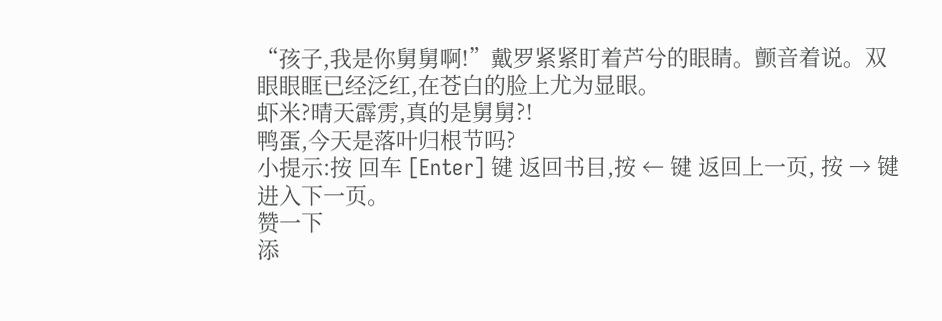“孩子,我是你舅舅啊!”戴罗紧紧盯着芦兮的眼睛。颤音着说。双眼眼眶已经泛红,在苍白的脸上尤为显眼。
虾米?晴天霹雳,真的是舅舅?!
鸭蛋,今天是落叶归根节吗?
小提示:按 回车 [Enter] 键 返回书目,按 ← 键 返回上一页, 按 → 键 进入下一页。
赞一下
添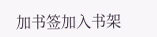加书签加入书架